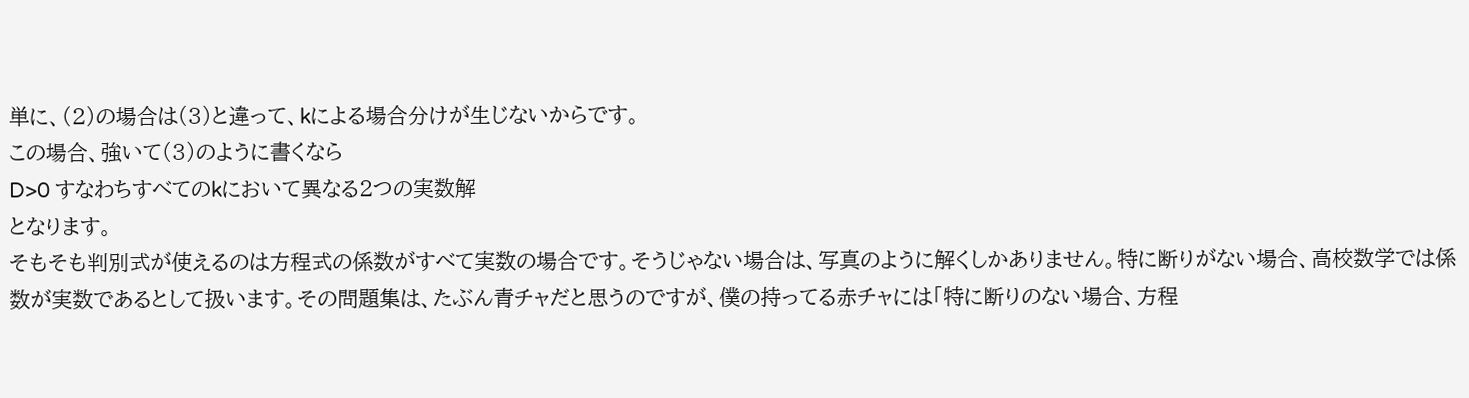単に、(2)の場合は(3)と違って、kによる場合分けが生じないからです。
この場合、強いて(3)のように書くなら
D>0 すなわちすべてのkにおいて異なる2つの実数解
となります。
そもそも判別式が使えるのは方程式の係数がすべて実数の場合です。そうじゃない場合は、写真のように解くしかありません。特に断りがない場合、高校数学では係数が実数であるとして扱います。その問題集は、たぶん青チャだと思うのですが、僕の持ってる赤チャには「特に断りのない場合、方程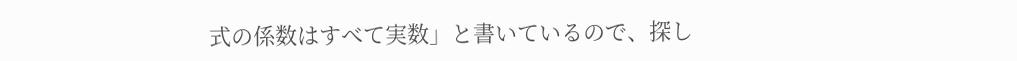式の係数はすべて実数」と書いているので、探し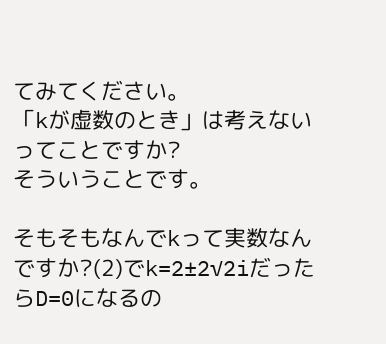てみてください。
「kが虚数のとき」は考えないってことですか?
そういうことです。

そもそもなんでkって実数なんですか?(2)でk=2±2√2iだったらD=0になるの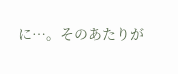に…。そのあたりが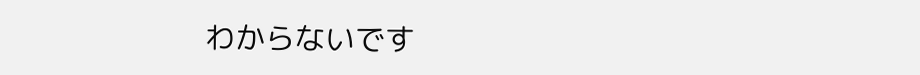わからないです